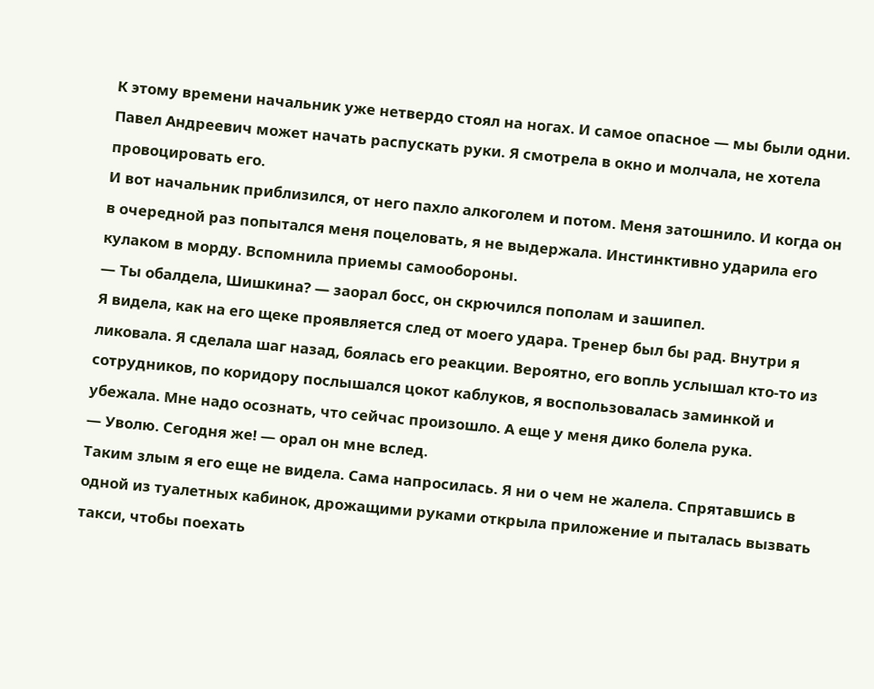К этому времени начальник уже нетвердо стоял на ногах. И самое опасное — мы были одни. Павел Андреевич может начать распускать руки. Я смотрела в окно и молчала, не хотела провоцировать его.
И вот начальник приблизился, от него пахло алкоголем и потом. Меня затошнило. И когда он в очередной раз попытался меня поцеловать, я не выдержала. Инстинктивно ударила его кулаком в морду. Вспомнила приемы самообороны.
— Ты обалдела, Шишкина? — заорал босс, он скрючился пополам и зашипел.
Я видела, как на его щеке проявляется след от моего удара. Тренер был бы рад. Внутри я ликовала. Я сделала шаг назад, боялась его реакции. Вероятно, его вопль услышал кто-то из сотрудников, по коридору послышался цокот каблуков, я воспользовалась заминкой и убежала. Мне надо осознать, что сейчас произошло. А еще у меня дико болела рука.
— Уволю. Сегодня же! — орал он мне вслед.
Таким злым я его еще не видела. Сама напросилась. Я ни о чем не жалела. Спрятавшись в одной из туалетных кабинок, дрожащими руками открыла приложение и пыталась вызвать такси, чтобы поехать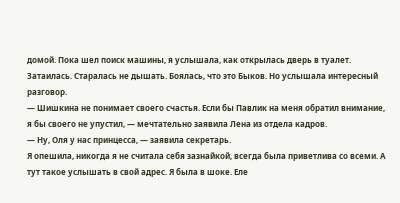домой. Пока шел поиск машины, я услышала, как открылась дверь в туалет. Затаилась. Старалась не дышать. Боялась, что это Быков. Но услышала интересный разговор.
— Шишкина не понимает своего счастья. Если бы Павлик на меня обратил внимание, я бы своего не упустил, — мечтательно заявила Лена из отдела кадров.
— Ну, Оля у нас принцесса, — заявила секретарь.
Я опешила, никогда я не считала себя зазнайкой, всегда была приветлива со всеми. А тут такое услышать в свой адрес. Я была в шоке. Еле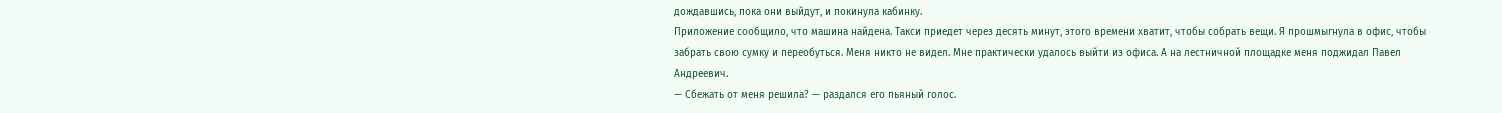дождавшись, пока они выйдут, и покинула кабинку.
Приложение сообщило, что машина найдена. Такси приедет через десять минут, этого времени хватит, чтобы собрать вещи. Я прошмыгнула в офис, чтобы забрать свою сумку и переобуться. Меня никто не видел. Мне практически удалось выйти из офиса. А на лестничной площадке меня поджидал Павел Андреевич.
— Сбежать от меня решила? — раздался его пьяный голос.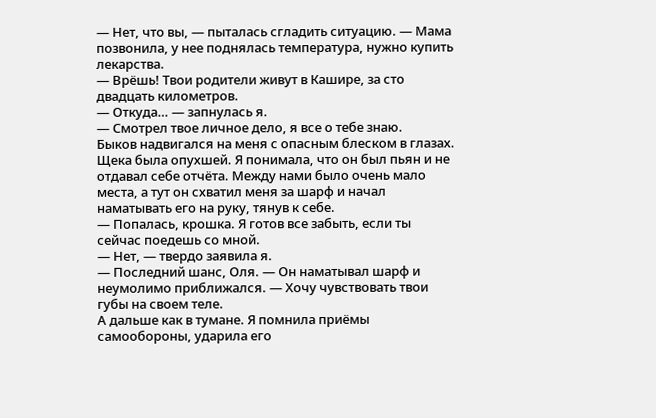— Нет, что вы, — пыталась сгладить ситуацию. — Мама позвонила, у нее поднялась температура, нужно купить лекарства.
— Врёшь! Твои родители живут в Кашире, за сто двадцать километров.
— Откуда… — запнулась я.
— Смотрел твое личное дело, я все о тебе знаю.
Быков надвигался на меня с опасным блеском в глазах. Щека была опухшей. Я понимала, что он был пьян и не отдавал себе отчёта. Между нами было очень мало места, а тут он схватил меня за шарф и начал наматывать его на руку, тянув к себе.
— Попалась, крошка. Я готов все забыть, если ты сейчас поедешь со мной.
— Нет, — твердо заявила я.
— Последний шанс, Оля. — Он наматывал шарф и неумолимо приближался. — Хочу чувствовать твои губы на своем теле.
А дальше как в тумане. Я помнила приёмы самообороны, ударила его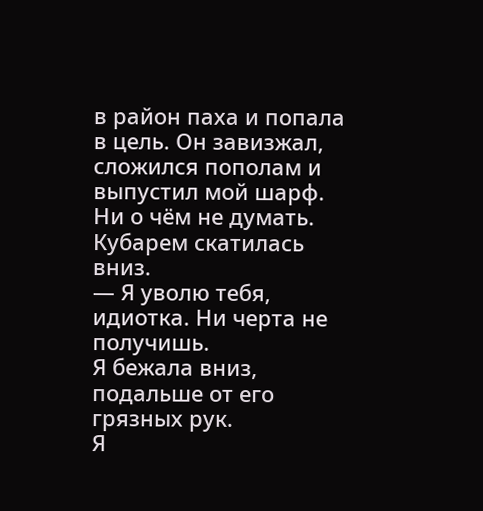в район паха и попала в цель. Он завизжал, сложился пополам и выпустил мой шарф. Ни о чём не думать. Кубарем скатилась вниз.
— Я уволю тебя, идиотка. Ни черта не получишь.
Я бежала вниз, подальше от его грязных рук.
Я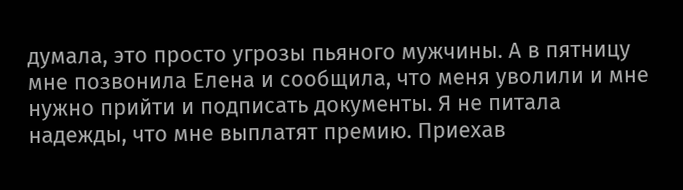думала, это просто угрозы пьяного мужчины. А в пятницу мне позвонила Елена и сообщила, что меня уволили и мне нужно прийти и подписать документы. Я не питала надежды, что мне выплатят премию. Приехав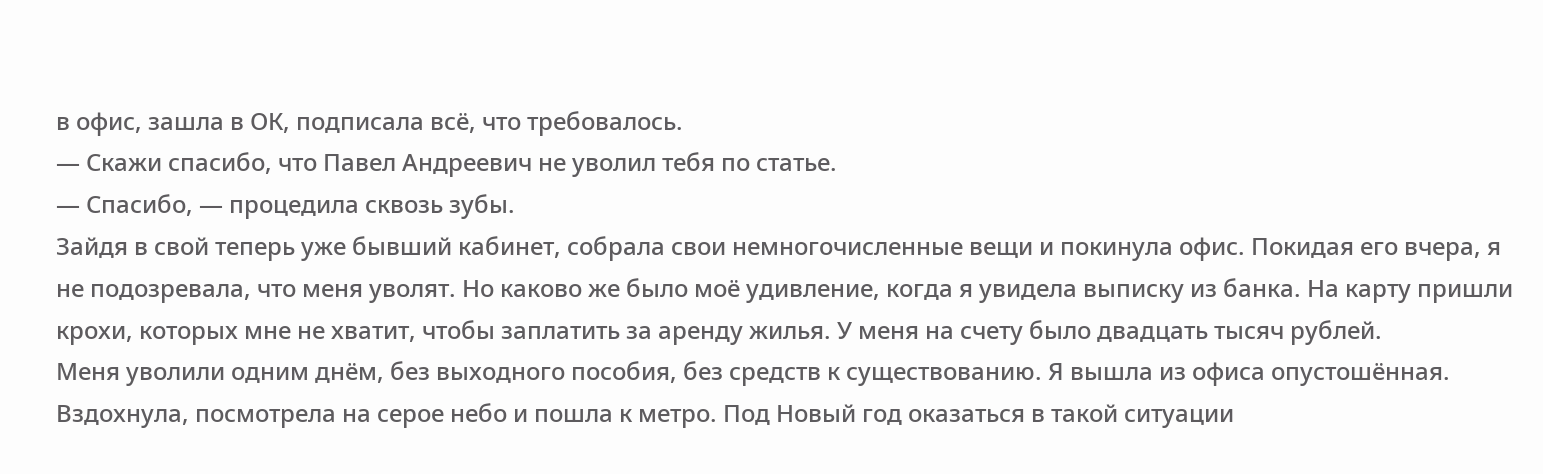в офис, зашла в ОК, подписала всё, что требовалось.
— Скажи спасибо, что Павел Андреевич не уволил тебя по статье.
— Спасибо, — процедила сквозь зубы.
Зайдя в свой теперь уже бывший кабинет, собрала свои немногочисленные вещи и покинула офис. Покидая его вчера, я не подозревала, что меня уволят. Но каково же было моё удивление, когда я увидела выписку из банка. На карту пришли крохи, которых мне не хватит, чтобы заплатить за аренду жилья. У меня на счету было двадцать тысяч рублей.
Меня уволили одним днём, без выходного пособия, без средств к существованию. Я вышла из офиса опустошённая. Вздохнула, посмотрела на серое небо и пошла к метро. Под Новый год оказаться в такой ситуации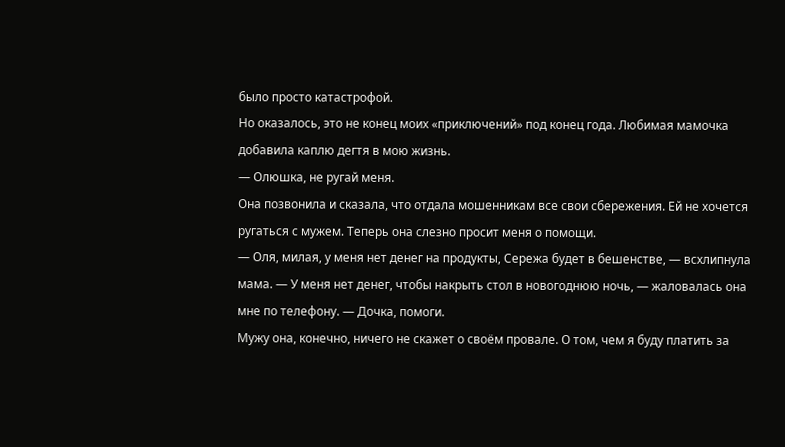было просто катастрофой.
Но оказалось, это не конец моих «приключений» под конец года. Любимая мамочка добавила каплю дегтя в мою жизнь.
— Олюшка, не ругай меня.
Она позвонила и сказала, что отдала мошенникам все свои сбережения. Ей не хочется ругаться с мужем. Теперь она слезно просит меня о помощи.
— Оля, милая, у меня нет денег на продукты, Сережа будет в бешенстве, — всхлипнула мама. — У меня нет денег, чтобы накрыть стол в новогоднюю ночь, — жаловалась она мне по телефону. — Дочка, помоги.
Мужу она, конечно, ничего не скажет о своём провале. О том, чем я буду платить за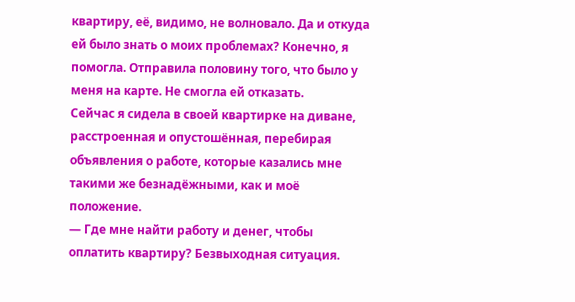квартиру, её, видимо, не волновало. Да и откуда ей было знать о моих проблемах? Конечно, я помогла. Отправила половину того, что было у меня на карте. Не смогла ей отказать.
Сейчас я сидела в своей квартирке на диване, расстроенная и опустошённая, перебирая объявления о работе, которые казались мне такими же безнадёжными, как и моё положение.
— Где мне найти работу и денег, чтобы оплатить квартиру? Безвыходная ситуация.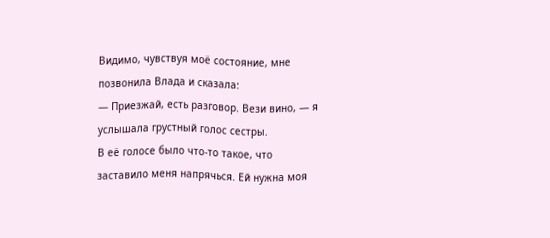Видимо, чувствуя моё состояние, мне позвонила Влада и сказала:
— Приезжай, есть разговор. Вези вино, — я услышала грустный голос сестры.
В её голосе было что-то такое, что заставило меня напрячься. Ей нужна моя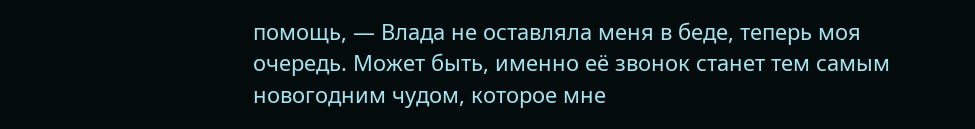помощь, — Влада не оставляла меня в беде, теперь моя очередь. Может быть, именно её звонок станет тем самым новогодним чудом, которое мне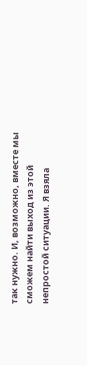так нужно. И, возможно, вместе мы сможем найти выход из этой непростой ситуации. Я взяла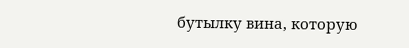бутылку вина, которую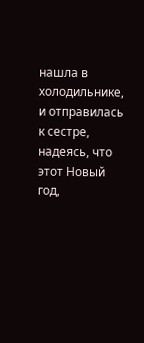нашла в холодильнике, и отправилась к сестре, надеясь, что этот Новый год,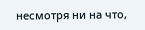несмотря ни на что,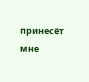принесёт мне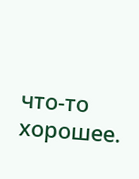что-то хорошее.